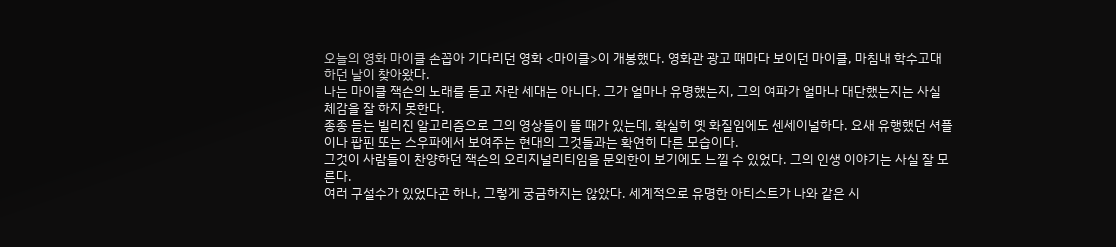오늘의 영화 마이클 손꼽아 기다리던 영화 <마이클>이 개봉했다. 영화관 광고 때마다 보이던 마이클, 마침내 학수고대하던 날이 찾아왔다.
나는 마이클 잭슨의 노래를 듣고 자란 세대는 아니다. 그가 얼마나 유명했는지, 그의 여파가 얼마나 대단했는지는 사실 체감을 잘 하지 못한다.
종종 듣는 빌리진 알고리즘으로 그의 영상들이 뜰 때가 있는데, 확실히 옛 화질임에도 센세이널하다. 요새 유행했던 셔플이나 팝핀 또는 스우파에서 보여주는 현대의 그것들과는 확연히 다른 모습이다.
그것이 사람들이 찬양하던 잭슨의 오리지널리티임을 문외한이 보기에도 느낄 수 있었다. 그의 인생 이야기는 사실 잘 모른다.
여러 구설수가 있었다곤 하나, 그렇게 궁금하지는 않았다. 세계적으로 유명한 아티스트가 나와 같은 시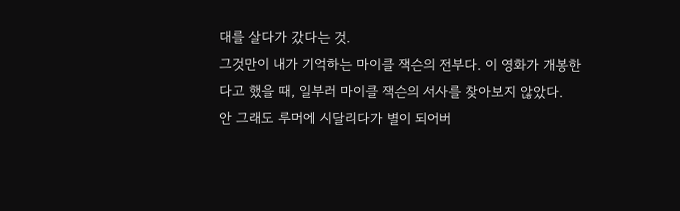대를 살다가 갔다는 것.
그것만이 내가 기억하는 마이클 잭슨의 전부다. 이 영화가 개봉한다고 했을 때, 일부러 마이클 잭슨의 서사를 찾아보지 않았다.
안 그래도 루머에 시달리다가 별이 되어버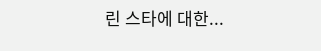린 스타에 대한...